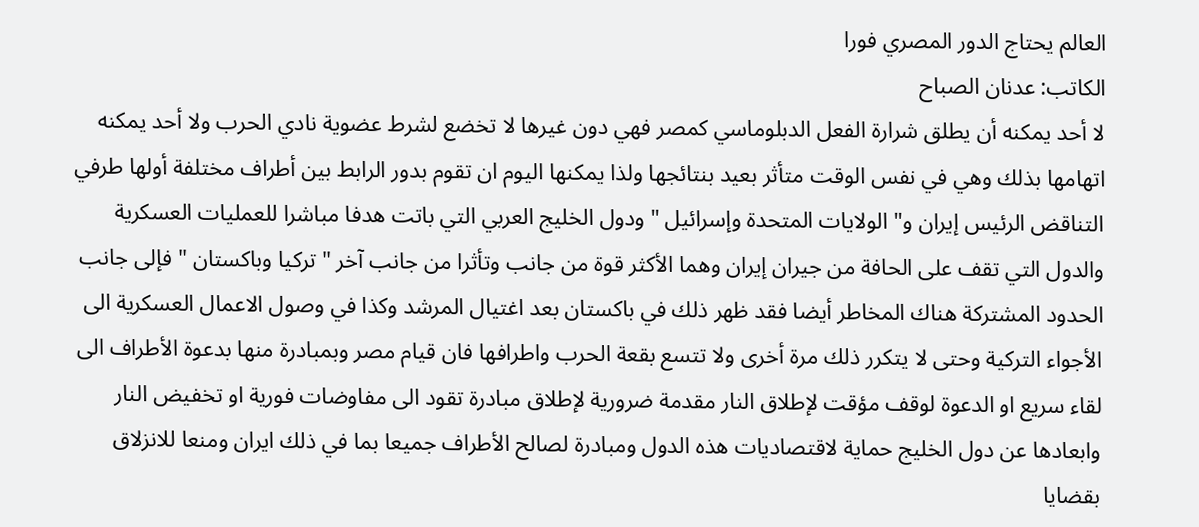العالم يحتاج الدور المصري فورا
الكاتب: عدنان الصباح
لا أحد يمكنه أن يطلق شرارة الفعل الدبلوماسي كمصر فهي دون غيرها لا تخضع لشرط عضوية نادي الحرب ولا أحد يمكنه اتهامها بذلك وهي في نفس الوقت متأثر بعيد بنتائجها ولذا يمكنها اليوم ان تقوم بدور الرابط بين أطراف مختلفة أولها طرفي التناقض الرئيس إيران و" الولايات المتحدة وإسرائيل " ودول الخليج العربي التي باتت هدفا مباشرا للعمليات العسكرية والدول التي تقف على الحافة من جيران إيران وهما الأكثر قوة من جانب وتأثرا من جانب آخر " تركيا وباكستان " فإلى جانب الحدود المشتركة هناك المخاطر أيضا فقد ظهر ذلك في باكستان بعد اغتيال المرشد وكذا في وصول الاعمال العسكرية الى الأجواء التركية وحتى لا يتكرر ذلك مرة أخرى ولا تتسع بقعة الحرب واطرافها فان قيام مصر وبمبادرة منها بدعوة الأطراف الى لقاء سريع او الدعوة لوقف مؤقت لإطلاق النار مقدمة ضرورية لإطلاق مبادرة تقود الى مفاوضات فورية او تخفيض النار وابعادها عن دول الخليج حماية لاقتصاديات هذه الدول ومبادرة لصالح الأطراف جميعا بما في ذلك ايران ومنعا للانزلاق بقضايا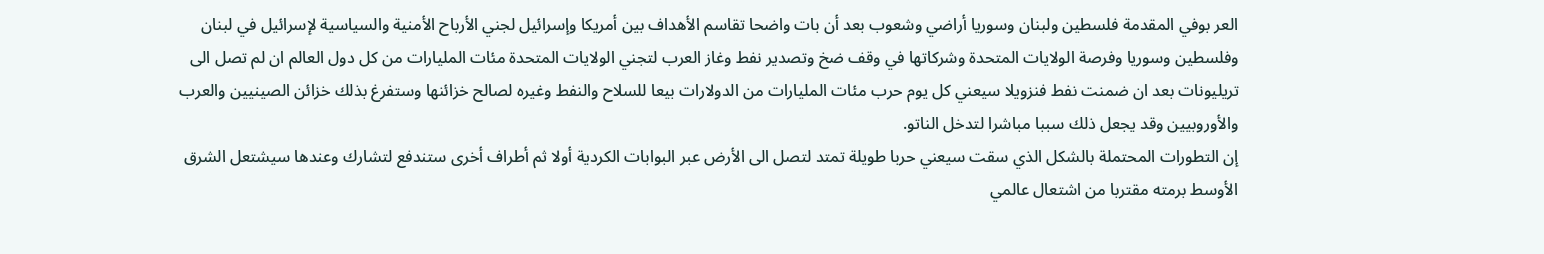العر بوفي المقدمة فلسطين ولبنان وسوريا أراضي وشعوب بعد أن بات واضحا تقاسم الأهداف بين أمريكا وإسرائيل لجني الأرباح الأمنية والسياسية لإسرائيل في لبنان وفلسطين وسوريا وفرصة الولايات المتحدة وشركاتها في وقف ضخ وتصدير نفط وغاز العرب لتجني الولايات المتحدة مئات المليارات من كل دول العالم ان لم تصل الى تريليونات بعد ان ضمنت نفط فنزويلا سيعني كل يوم حرب مئات المليارات من الدولارات بيعا للسلاح والنفط وغيره لصالح خزائنها وستفرغ بذلك خزائن الصينيين والعرب والأوروبيين وقد يجعل ذلك سببا مباشرا لتدخل الناتو.
إن التطورات المحتملة بالشكل الذي سقت سيعني حربا طويلة تمتد لتصل الى الأرض عبر البوابات الكردية أولا ثم أطراف أخرى ستندفع لتشارك وعندها سيشتعل الشرق الأوسط برمته مقتربا من اشتعال عالمي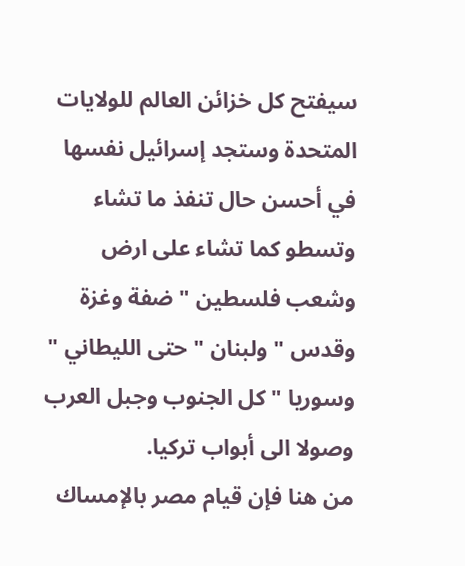سيفتح كل خزائن العالم للولايات المتحدة وستجد إسرائيل نفسها في أحسن حال تنفذ ما تشاء وتسطو كما تشاء على ارض وشعب فلسطين " ضفة وغزة وقدس " ولبنان " حتى الليطاني " وسوريا " كل الجنوب وجبل العرب وصولا الى أبواب تركيا.
من هنا فإن قيام مصر بالإمساك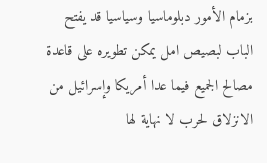بزمام الأمور دبلوماسيا وسياسيا قد يفتح الباب لبصيص امل يمكن تطويره على قاعدة مصالح الجميع فيما عدا أمريكا وإسرائيل من الانزلاق لحرب لا نهاية لها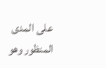على المدى المنظور وهو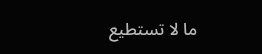ما لا تستطيع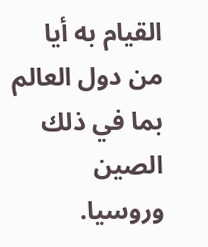القيام به أيا من دول العالم بما في ذلك الصين وروسيا.